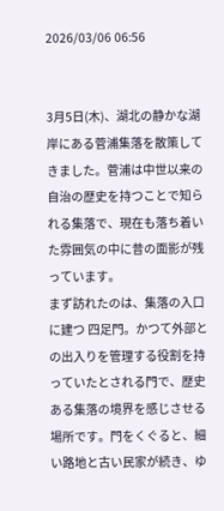2026/03/06 06:56


3月5日(木)、湖北の静かな湖岸にある菅浦集落を散策してきました。菅浦は中世以来の自治の歴史を持つことで知られる集落で、現在も落ち着いた雰囲気の中に昔の面影が残っています。
まず訪れたのは、集落の入口に建つ 四足門。かつて外部との出入りを管理する役割を持っていたとされる門で、歴史ある集落の境界を感じさせる場所です。門をくぐると、細い路地と古い民家が続き、ゆ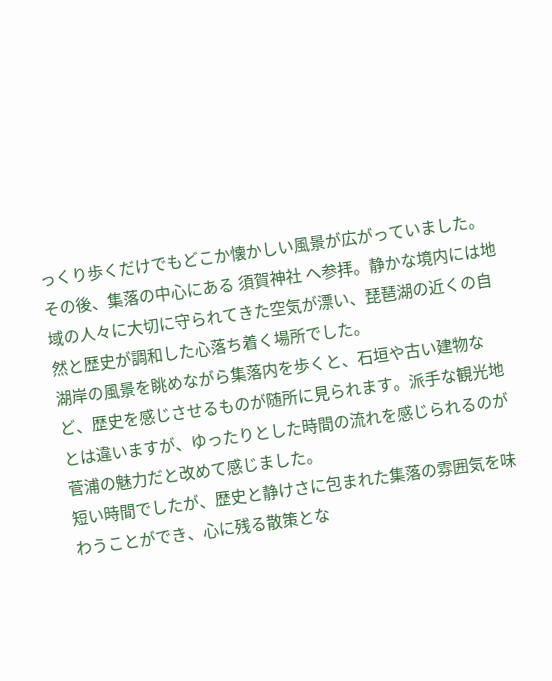っくり歩くだけでもどこか懐かしい風景が広がっていました。
その後、集落の中心にある 須賀神社 へ参拝。静かな境内には地域の人々に大切に守られてきた空気が漂い、琵琶湖の近くの自然と歴史が調和した心落ち着く場所でした。
湖岸の風景を眺めながら集落内を歩くと、石垣や古い建物など、歴史を感じさせるものが随所に見られます。派手な観光地とは違いますが、ゆったりとした時間の流れを感じられるのが菅浦の魅力だと改めて感じました。
短い時間でしたが、歴史と静けさに包まれた集落の雰囲気を味わうことができ、心に残る散策とな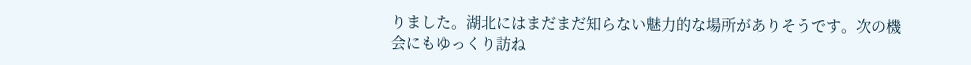りました。湖北にはまだまだ知らない魅力的な場所がありそうです。次の機会にもゆっくり訪ね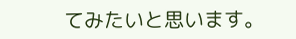てみたいと思います。